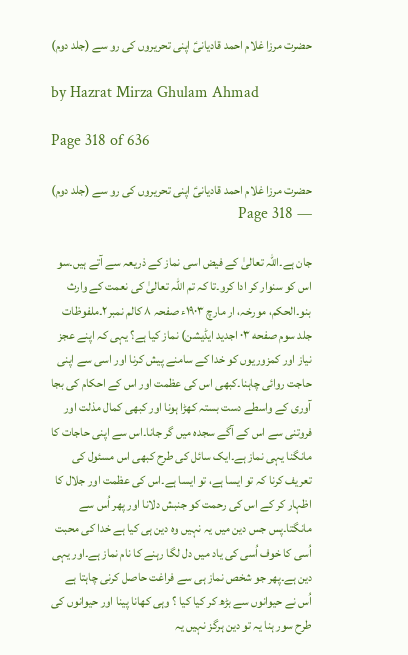حضرت مرزا غلام احمد قادیانیؑ اپنی تحریروں کی رو سے (جلد دوم)

by Hazrat Mirza Ghulam Ahmad

Page 318 of 636

حضرت مرزا غلام احمد قادیانیؑ اپنی تحریروں کی رو سے (جلد دوم) — Page 318

جان ہے۔اللہ تعالیٰ کے فیض اسی نماز کے ذریعہ سے آتے ہیں۔سو اس کو سنوار کر ادا کرو۔تا کہ تم اللہ تعالیٰ کی نعمت کے وارث بنو۔الحکم، مورخہ، ار مارچ ۱۹۰۳ء صفحہ ۸ کالم نمبر۲۔ملفوظات جلد سوم صفحه ۰۳ اجدید ایڈیشن) نماز کیا ہے؟ یہی کہ اپنے عجز نیاز اور کمزوریوں کو خدا کے سامنے پیش کرنا اور اسی سے اپنی حاجت روائی چاہنا۔کبھی اس کی عظمت اور اس کے احکام کی بجا آوری کے واسطے دست بستہ کھڑا ہونا اور کبھی کمال مذلت اور فروتنی سے اس کے آگے سجدہ میں گر جانا۔اس سے اپنی حاجات کا مانگنا یہی نماز ہے۔ایک سائل کی طرح کبھی اس مسئول کی تعریف کرنا کہ تو ایسا ہے، تو ایسا ہے۔اس کی عظمت اور جلال کا اظہار کر کے اس کی رحمت کو جنبش دلانا اور پھر اُس سے مانگتا۔پس جس دین میں یہ نہیں وہ دین ہی کیا ہے خدا کی محبت اُسی کا خوف اُسی کی یاد میں دل لگا رہنے کا نام نماز ہے۔اور یہی دین ہے۔پھر جو شخص نماز ہی سے فراغت حاصل کرنی چاہتا ہے اُس نے حیوانوں سے بڑھ کر کیا کیا ؟ وہی کھانا پینا اور حیوانوں کی طرح سور ہنا یہ تو دین ہرگز نہیں یہ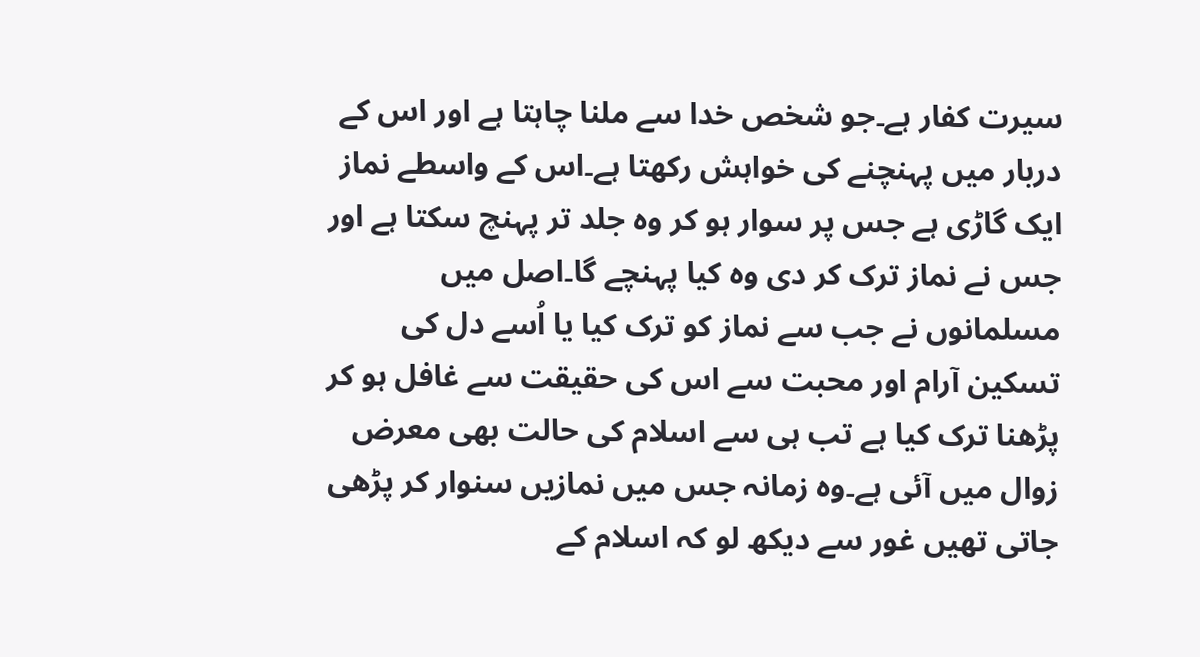سیرت کفار ہے۔جو شخص خدا سے ملنا چاہتا ہے اور اس کے دربار میں پہنچنے کی خواہش رکھتا ہے۔اس کے واسطے نماز ایک گاڑی ہے جس پر سوار ہو کر وہ جلد تر پہنچ سکتا ہے اور جس نے نماز ترک کر دی وہ کیا پہنچے گا۔اصل میں مسلمانوں نے جب سے نماز کو ترک کیا یا اُسے دل کی تسکین آرام اور محبت سے اس کی حقیقت سے غافل ہو کر پڑھنا ترک کیا ہے تب ہی سے اسلام کی حالت بھی معرض زوال میں آئی ہے۔وہ زمانہ جس میں نمازیں سنوار کر پڑھی جاتی تھیں غور سے دیکھ لو کہ اسلام کے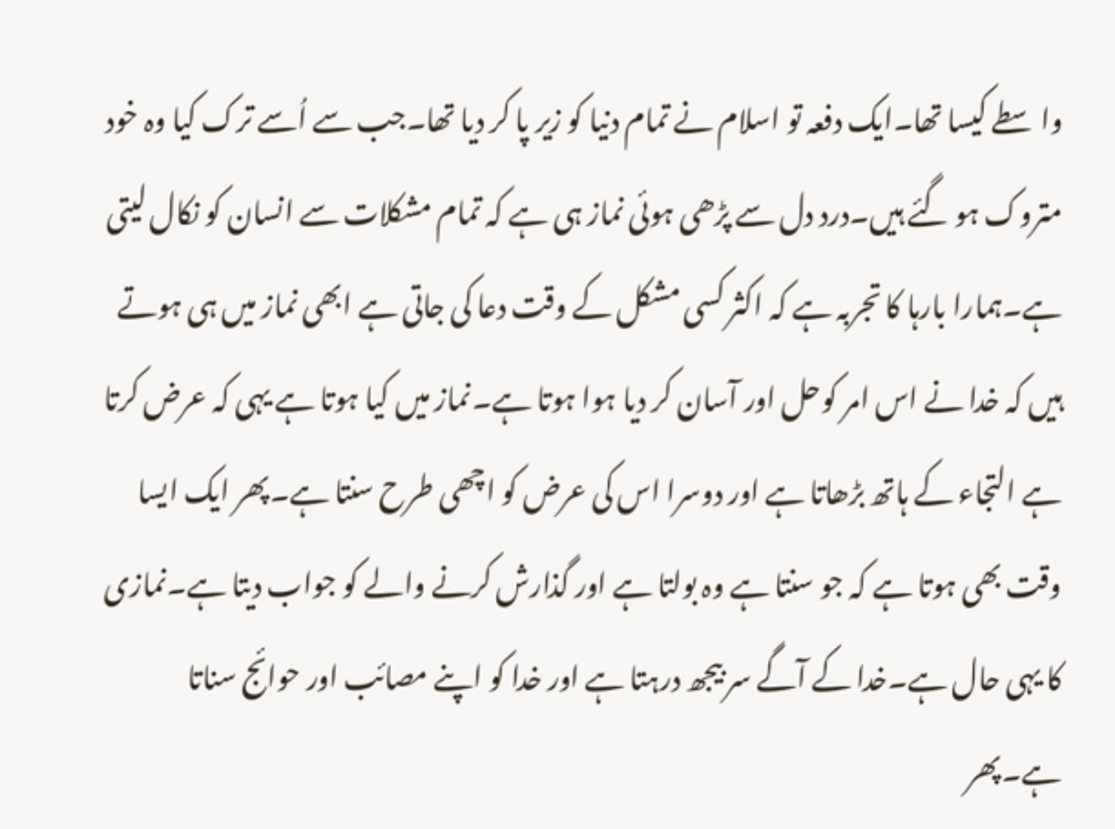واسطے کیسا تھا۔ایک دفعہ تو اسلام نے تمام دنیا کو زیر پا کر دیا تھا۔جب سے اُسے ترک کیا وہ خود متروک ہو گئے ہیں۔درد دل سے پڑھی ہوئی نماز ہی ہے کہ تمام مشکلات سے انسان کو نکال لیتی ہے۔ہمارا بارہا کا تجربہ ہے کہ اکثر کسی مشکل کے وقت دعا کی جاتی ہے ابھی نماز میں ہی ہوتے ہیں کہ خدا نے اس امر کوحل اور آسان کر دیا ہوا ہوتا ہے۔نماز میں کیا ہوتا ہے یہی کہ عرض کرتا ہے التجاء کے ہاتھ بڑھاتا ہے اور دوسرا اس کی عرض کو اچھی طرح سنتا ہے۔پھر ایک ایسا وقت بھی ہوتا ہے کہ جو سنتا ہے وہ بولتا ہے اور گذارش کرنے والے کو جواب دیتا ہے۔نمازی کا یہی حال ہے۔خدا کے آگے سر بیجھ درہتا ہے اور خدا کو اپنے مصائب اور حوائج سناتا ہے۔پھر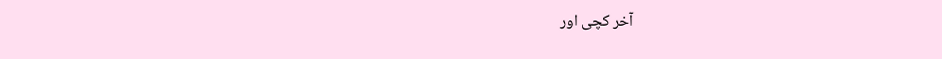آخر کچی اور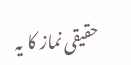حقیقی نماز کا یہ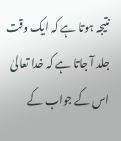نتیجہ ہوتا ہے کہ ایک وقت جلد آ جاتا ہے کہ خدا تعالیٰ اس کے جواب کے